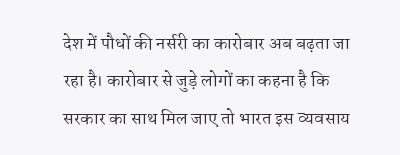देश में पौधों की नर्सरी का कारोबार अब बढ़ता जा रहा है। कारोबार से जुड़े लोगों का कहना है कि सरकार का साथ मिल जाए तो भारत इस व्यवसाय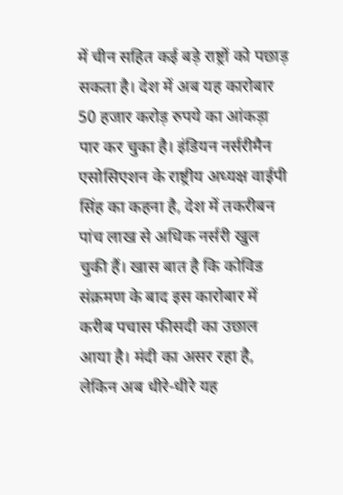में चीन सहित कई बड़े राष्ट्रों को पछाड़ सकता है। देश में अब यह कारोबार 50 हजार करोड़ रुपये का आंकड़ा पार कर चुका है। इंडियन नर्सरीमैन एसोसिएशन के राष्ट्रीय अध्यक्ष वाईपी सिंह का कहना है, देश में तकरीबन पांच लाख से अधिक नर्सरी खुल चुकी हैं। खास बात है कि कोविड संक्रमण के बाद इस कारोबार में करीब पचास फीसदी का उछाल आया है। मंदी का असर रहा है, लेकिन अब धीरे-धीरे यह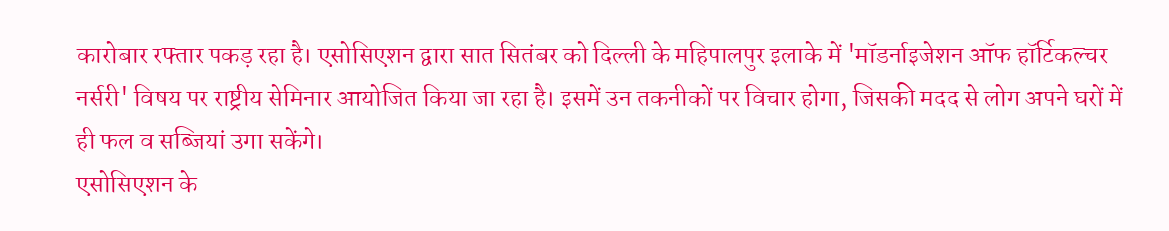कारोबार रफ्तार पकड़ रहा है। एसोसिएशन द्वारा सात सितंबर को दिल्ली के महिपालपुर इलाके में 'मॉडर्नाइजेशन ऑफ हॉर्टिकल्चर नर्सरी' विषय पर राष्ट्रीय सेमिनार आयोजित किया जा रहा है। इसमें उन तकनीकों पर विचार होगा, जिसकी मदद से लोग अपने घरों में ही फल व सब्जियां उगा सकेंगे।
एसोसिएशन के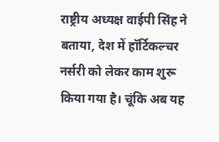राष्ट्रीय अध्यक्ष वाईपी सिंह ने बताया, देश में हॉर्टिकल्चर नर्सरी को लेकर काम शुरू किया गया है। चूंकि अब यह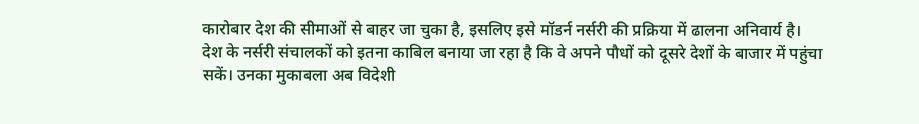कारोबार देश की सीमाओं से बाहर जा चुका है, इसलिए इसे मॉडर्न नर्सरी की प्रक्रिया में ढालना अनिवार्य है। देश के नर्सरी संचालकों को इतना काबिल बनाया जा रहा है कि वे अपने पौधों को दूसरे देशों के बाजार में पहुंचा सकें। उनका मुकाबला अब विदेशी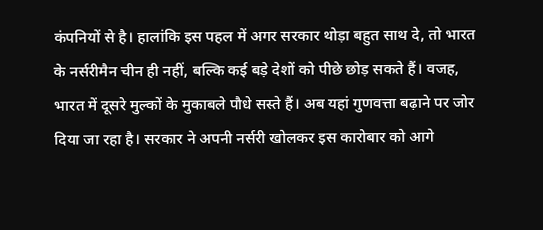कंपनियों से है। हालांकि इस पहल में अगर सरकार थोड़ा बहुत साथ दे, तो भारत के नर्सरीमैन चीन ही नहीं, बल्कि कई बड़े देशों को पीछे छोड़ सकते हैं। वजह, भारत में दूसरे मुल्कों के मुकाबले पौधे सस्ते हैं। अब यहां गुणवत्ता बढ़ाने पर जोर दिया जा रहा है। सरकार ने अपनी नर्सरी खोलकर इस कारोबार को आगे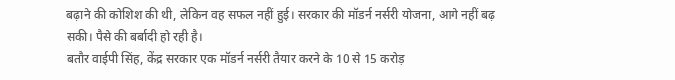बढ़ाने की कोशिश की थी, लेकिन वह सफल नहीं हुई। सरकार की मॉडर्न नर्सरी योजना, आगे नहीं बढ़ सकी। पैसे की बर्बादी हो रही है।
बतौर वाईपी सिंह, केंद्र सरकार एक मॉडर्न नर्सरी तैयार करने के 10 से 15 करोड़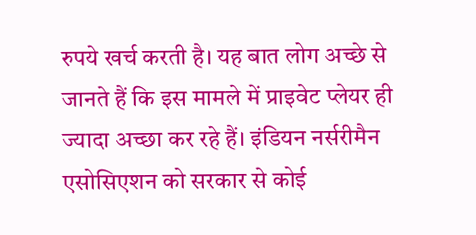रुपये खर्च करती है। यह बात लोग अच्छे से जानते हैं कि इस मामले में प्राइवेट प्लेयर ही ज्यादा अच्छा कर रहे हैं। इंडियन नर्सरीमैन एसोसिएशन को सरकार से कोई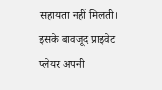सहायता नहीं मिलती। इसके बावजूद प्राइवेट प्लेयर अपनी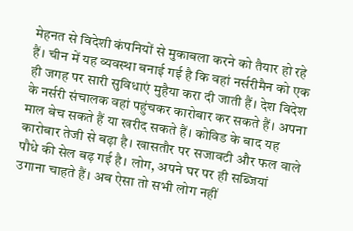मेहनत से विदेशी कंपनियों से मुकाबला करने को तैयार हो रहे हैं। चीन में यह व्यवस्था बनाई गई है कि वहां नर्सरीमैन को एक ही जगह पर सारी सुविधाएं मुहैया करा दी जाती हैं। देश विदेश के नर्सरी संचालक वहां पहुंचकर कारोबार कर सकते हैं। अपना माल बेच सकते हैं या खरीद सकते हैं। कोविड के बाद यह कारोबार तेजी से बढ़ा है। खासतौर पर सजावटी और फल वाले पौधे की सेल बढ़ गई है। लोग, अपने घर पर ही सब्जियां उगाना चाहते हैं। अब ऐसा तो सभी लोग नहीं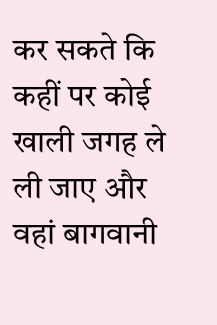कर सकते कि कहीं पर कोई खाली जगह ले ली जाए और वहां बागवानी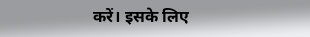करें। इसके लिए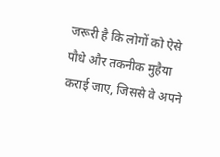जरूरी है कि लोगों को ऐसे पौधे और तकनीक मुहैया कराई जाए, जिससे वे अपने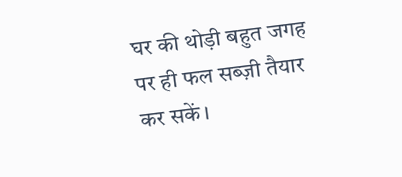घर की थोड़ी बहुत जगह पर ही फल सब्ज़ी तैयार कर सकें।